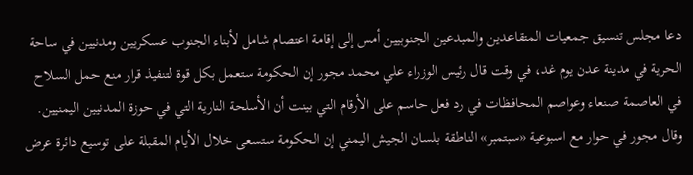دعا مجلس تنسيق جمعيات المتقاعدين والمبدعين الجنوبيين أمس إلى إقامة اعتصام شامل لأبناء الجنوب عسكريين ومدنيين في ساحة الحرية في مدينة عدن يوم غد، في وقت قال رئيس الوزراء علي محمد مجور إن الحكومة ستعمل بكل قوة لتنفيذ قرار منع حمل السلاح في العاصمة صنعاء وعواصم المحافظات في رد فعل حاسم على الأرقام التي بينت أن الأسلحة النارية التي في حوزة المدنيين اليمنيين.
وقال مجور في حوار مع اسبوعية «سبتمبر» الناطقة بلسان الجيش اليمني إن الحكومة ستسعى خلال الأيام المقبلة على توسيع دائرة عرض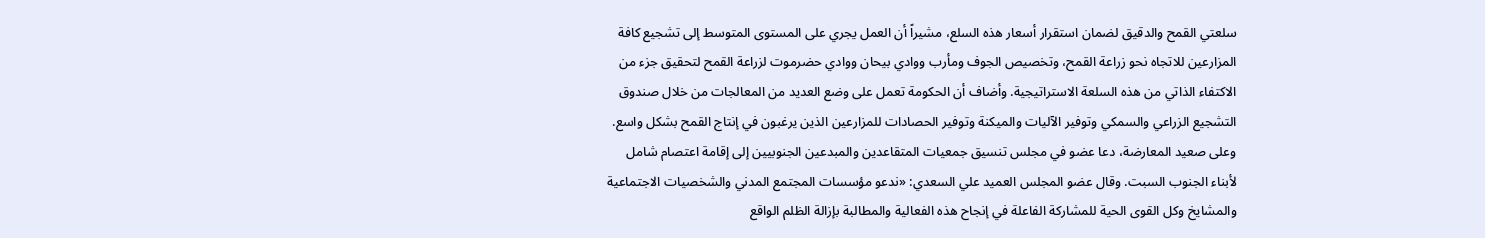سلعتي القمح والدقيق لضمان استقرار أسعار هذه السلع، مشيراً أن العمل يجري على المستوى المتوسط إلى تشجيع كافة المزارعين للاتجاه نحو زراعة القمح، وتخصيص الجوف ومأرب ووادي بيحان ووادي حضرموت لزراعة القمح لتحقيق جزء من الاكتفاء الذاتي من هذه السلعة الاستراتيجية. وأضاف أن الحكومة تعمل على وضع العديد من المعالجات من خلال صندوق التشجيع الزراعي والسمكي وتوفير الآليات والميكنة وتوفير الحصادات للمزارعين الذين يرغبون في إنتاج القمح بشكل واسع.
وعلى صعيد المعارضة، دعا عضو في مجلس تنسيق جمعيات المتقاعدين والمبدعين الجنوبيين إلى إقامة اعتصام شامل لأبناء الجنوب السبت. وقال عضو المجلس العميد علي السعدي: «ندعو مؤسسات المجتمع المدني والشخصيات الاجتماعية والمشايخ وكل القوى الحية للمشاركة الفاعلة في إنجاح هذه الفعالية والمطالبة بإزالة الظلم الواقع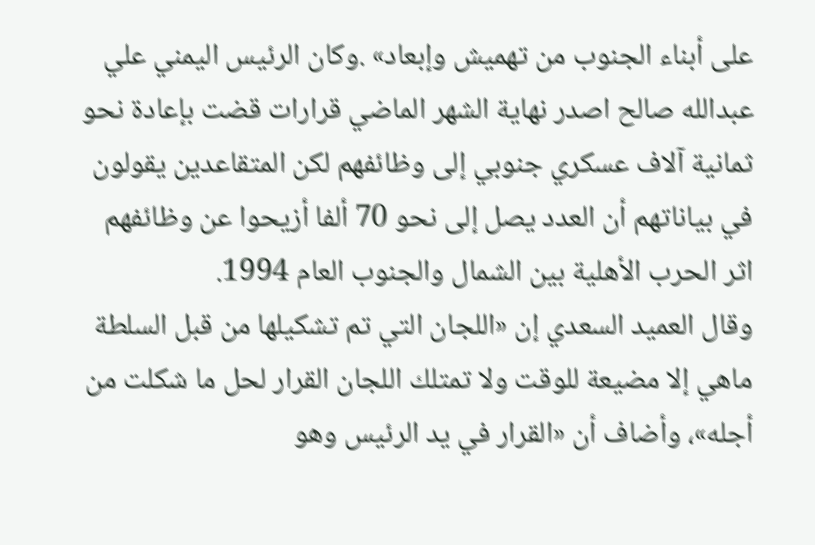على أبناء الجنوب من تهميش وإبعاد» .وكان الرئيس اليمني علي عبدالله صالح اصدر نهاية الشهر الماضي قرارات قضت بإعادة نحو ثمانية آلاف عسكري جنوبي إلى وظائفهم لكن المتقاعدين يقولون في بياناتهم أن العدد يصل إلى نحو 70 ألفا أزيحوا عن وظائفهم اثر الحرب الأهلية بين الشمال والجنوب العام 1994.
وقال العميد السعدي إن «اللجان التي تم تشكيلها من قبل السلطة ماهي إلا مضيعة للوقت ولا تمتلك اللجان القرار لحل ما شكلت من أجله»، وأضاف أن «القرار في يد الرئيس وهو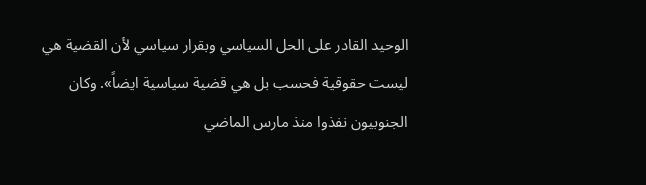الوحيد القادر على الحل السياسي وبقرار سياسي لأن القضية هي ليست حقوقية فحسب بل هي قضية سياسية ايضاً». وكان الجنوبيون نفذوا منذ مارس الماضي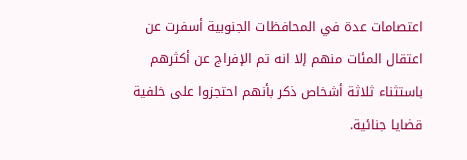اعتصامات عدة في المحافظات الجنوبية أسفرت عن اعتقال المئات منهم إلا انه تم الإفراج عن أكثرهم باستثناء ثلاثة أشخاص ذكر بأنهم احتجزوا على خلفية قضايا جنائية.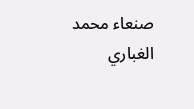صنعاء محمد الغباري